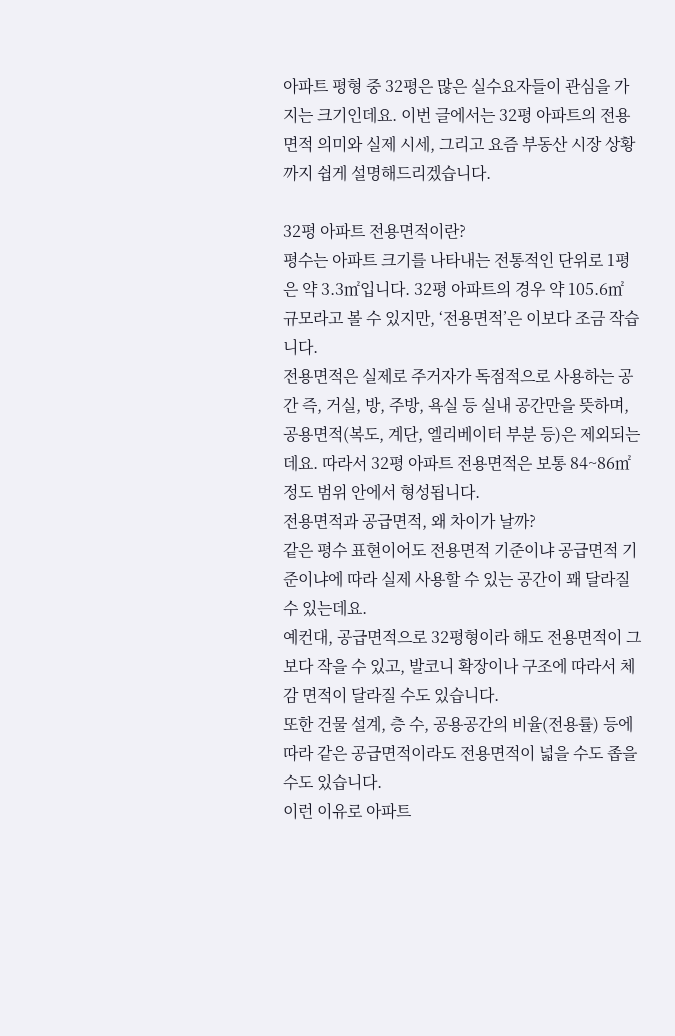아파트 평형 중 32평은 많은 실수요자들이 관심을 가지는 크기인데요. 이번 글에서는 32평 아파트의 전용면적 의미와 실제 시세, 그리고 요즘 부동산 시장 상황까지 쉽게 설명해드리겠습니다.

32평 아파트 전용면적이란?
평수는 아파트 크기를 나타내는 전통적인 단위로 1평은 약 3.3㎡입니다. 32평 아파트의 경우 약 105.6㎡ 규모라고 볼 수 있지만, ‘전용면적’은 이보다 조금 작습니다.
전용면적은 실제로 주거자가 독점적으로 사용하는 공간 즉, 거실, 방, 주방, 욕실 등 실내 공간만을 뜻하며, 공용면적(복도, 계단, 엘리베이터 부분 등)은 제외되는데요. 따라서 32평 아파트 전용면적은 보통 84~86㎡ 정도 범위 안에서 형성됩니다.
전용면적과 공급면적, 왜 차이가 날까?
같은 평수 표현이어도 전용면적 기준이냐 공급면적 기준이냐에 따라 실제 사용할 수 있는 공간이 꽤 달라질 수 있는데요.
예컨대, 공급면적으로 32평형이라 해도 전용면적이 그보다 작을 수 있고, 발코니 확장이나 구조에 따라서 체감 면적이 달라질 수도 있습니다.
또한 건물 설계, 층 수, 공용공간의 비율(전용률) 등에 따라 같은 공급면적이라도 전용면적이 넓을 수도 좁을 수도 있습니다.
이런 이유로 아파트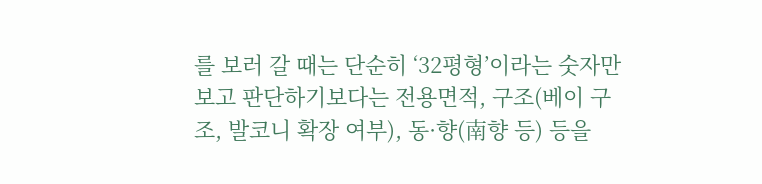를 보러 갈 때는 단순히 ‘32평형’이라는 숫자만 보고 판단하기보다는 전용면적, 구조(베이 구조, 발코니 확장 여부), 동·향(南향 등) 등을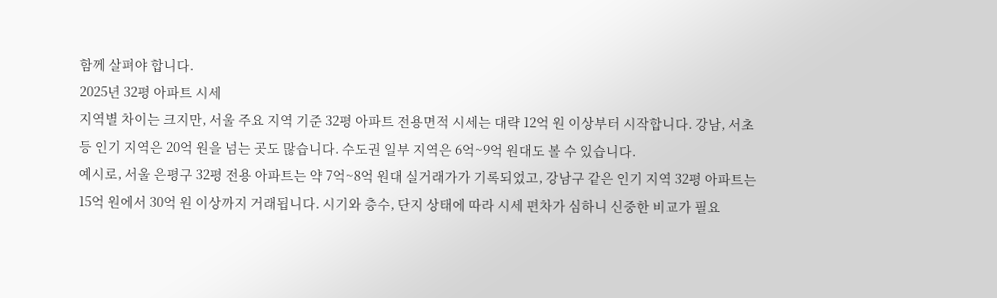함께 살펴야 합니다.
2025년 32평 아파트 시세
지역별 차이는 크지만, 서울 주요 지역 기준 32평 아파트 전용면적 시세는 대략 12억 원 이상부터 시작합니다. 강남, 서초 등 인기 지역은 20억 원을 넘는 곳도 많습니다. 수도권 일부 지역은 6억~9억 원대도 볼 수 있습니다.
예시로, 서울 은평구 32평 전용 아파트는 약 7억~8억 원대 실거래가가 기록되었고, 강남구 같은 인기 지역 32평 아파트는 15억 원에서 30억 원 이상까지 거래됩니다. 시기와 층수, 단지 상태에 따라 시세 편차가 심하니 신중한 비교가 필요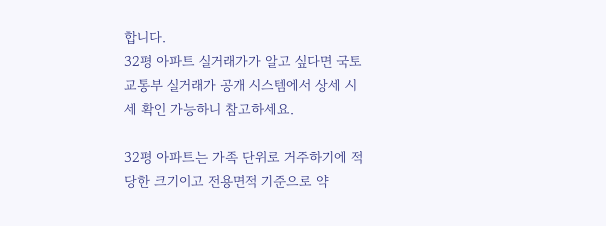합니다.
32평 아파트 실거래가가 알고 싶다면 국토교통부 실거래가 공개 시스템에서 상세 시세 확인 가능하니 참고하세요.

32평 아파트는 가족 단위로 거주하기에 적당한 크기이고 전용면적 기준으로 약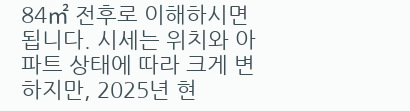84㎡ 전후로 이해하시면 됩니다. 시세는 위치와 아파트 상태에 따라 크게 변하지만, 2025년 현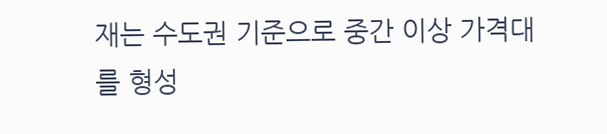재는 수도권 기준으로 중간 이상 가격대를 형성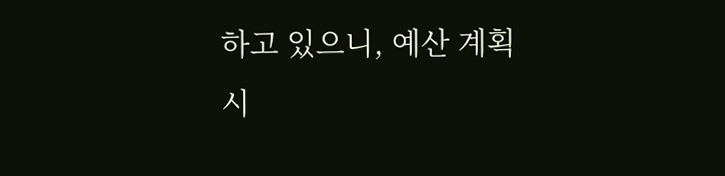하고 있으니, 예산 계획 시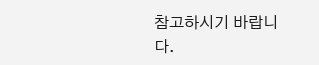참고하시기 바랍니다.